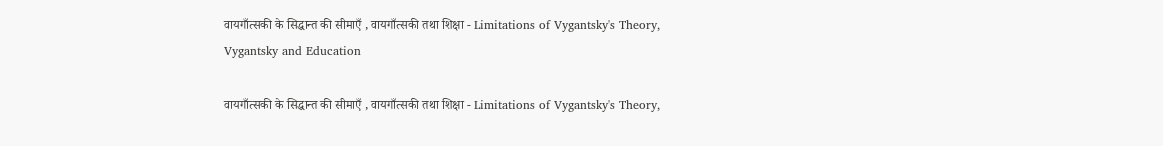वायगाँत्सकी के सिद्धान्त की सीमाएँ , वायगाँत्सकी तथा शिक्षा - Limitations of Vygantsky's Theory, Vygantsky and Education

वायगाँत्सकी के सिद्धान्त की सीमाएँ , वायगाँत्सकी तथा शिक्षा - Limitations of Vygantsky's Theory,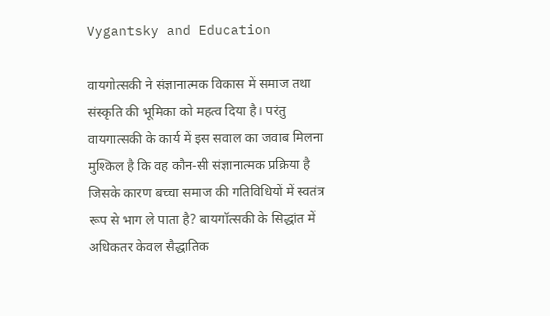Vygantsky and Education

वायगोत्सकी ने संज्ञानात्मक विकास में समाज तथा संस्कृति की भूमिका को महत्व दिया है। परंतु वायगात्सकी के कार्य में इस सवाल का जवाब मिलना मुश्किल है कि वह कौन-सी संज्ञानात्मक प्रक्रिया है जिसके कारण बच्चा समाज की गतिविधियों में स्वतंत्र रूप से भाग ले पाता है? बायगॉत्सकी के सिद्धांत में अधिकतर केवल सैद्धातिक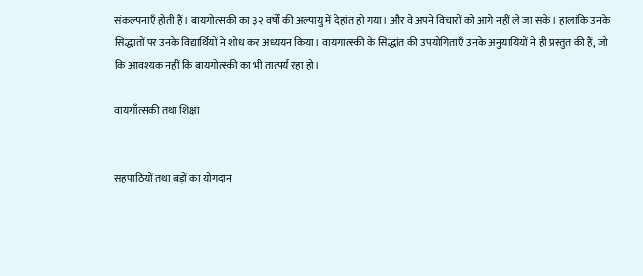संकल्पनाएँ होती हैं। बायगोत्सकी का ३२ वर्षों की अल्पायु में देहांत हो गया। और वे अपने विचारों को आगे नहीं ले जा सके। हालांकि उनके सिद्धातों पर उनके विद्यार्थियों ने शोध कर अध्ययन किया। वायगात्स्की के सिद्धांत की उपयोगिताएँ उनके अनुयायियों ने ही प्रस्तुत की हैं, जो कि आवश्यक नहीं कि बायगोत्स्की का भी तात्पर्य रहा हो।

वायगाँत्सकी तथा शिक्षा


सहपाठियों तथा बड़ों का योगदान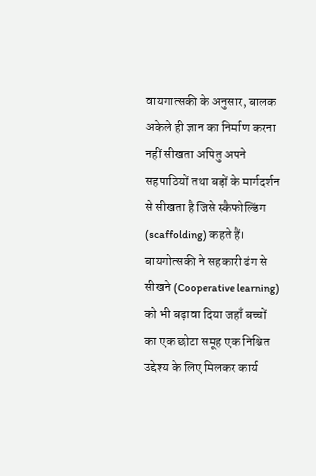वायगात्सकी के अनुसार, बालक अकेले ही ज्ञान का निर्माण करना नहीं सीखता अपितु अपने सहपाठियों तथा बड़ों के मार्गदर्शन से सीखता है जिसे स्कैफोल्डिंग (scaffolding) कहते हैं। बायगोत्सकी ने सहकारी ढंग से सीखने (Cooperative learning) को भी बढ़ावा दिया जहाँ बच्चों का एक छोटा समूह एक निश्चित उद्देश्य के लिए मिलकर कार्य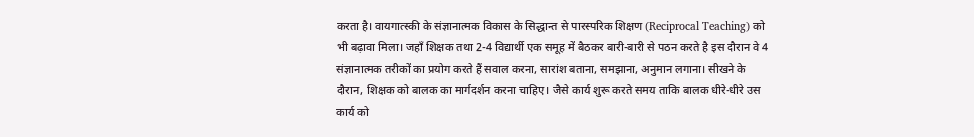करता है। वायगात्स्की के संज्ञानात्मक विकास के सिद्धान्त से पारस्परिक शिक्षण (Reciprocal Teaching) को भी बढ़ावा मिला। जहाँ शिक्षक तथा 2-4 विद्यार्थी एक समूह में बैठकर बारी-बारी से पठन करते है इस दौरान वे 4 संज्ञानात्मक तरीकों का प्रयोग करते हैं सवाल करना, सारांश बताना, समझाना, अनुमान लगाना। सीखने के दौरान, शिक्षक को बालक का मार्गदर्शन करना चाहिए। जैसे कार्य शुरू करते समय ताकि बालक धीरे-धीरे उस कार्य को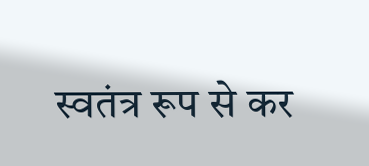स्वतंत्र रूप से कर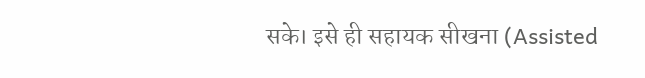सके। इसे ही सहायक सीखना (Assisted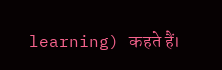learning) कहते हैं।